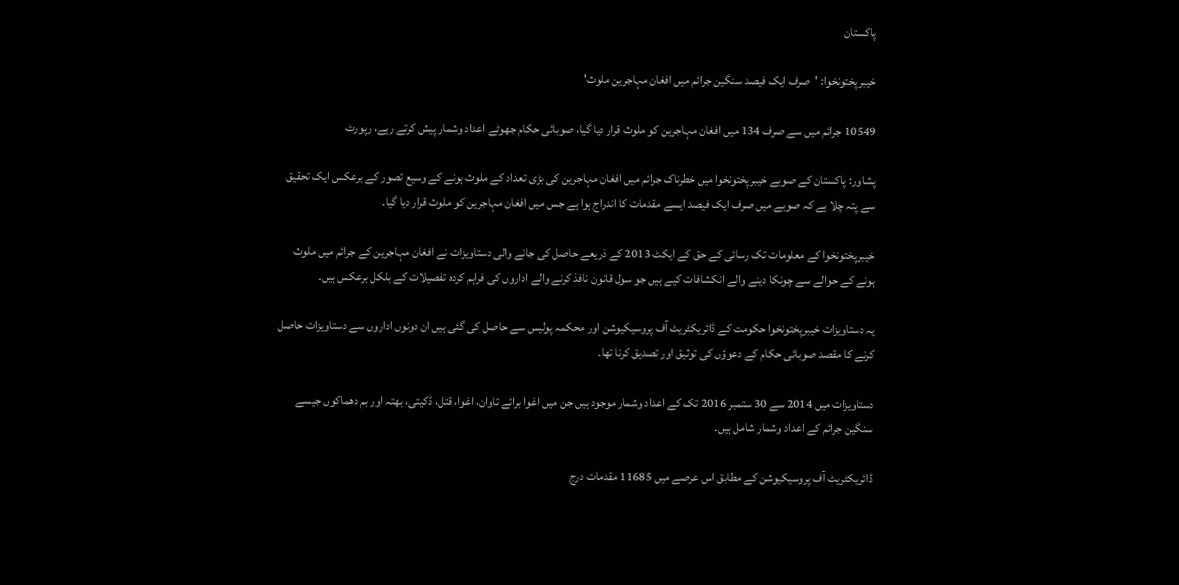پاکستان

خیبرپختونخوا: 'صرف ایک فیصد سنگین جرائم میں افغان مہاجرین ملوث'

10549 جرائم میں سے صرف 134 میں افغان مہاجرین کو ملوث قرار دیا گیا، صوبائی حکام جھوٹے اعداد وشمار پیش کرتے رہے، رپورٹ

پشاور: پاکستان کے صوبے خیبرپختونخوا میں خطرناک جرائم میں افغان مہاجرین کی بڑی تعداد کے ملوث ہونے کے وسیع تصور کے برعکس ایک تحقیق سے پتہ چلا ہے کہ صوبے میں صرف ایک فیصد ایسے مقدمات کا اندراج ہوا ہے جس میں افغان مہاجرین کو ملوث قرار دیا گیا۔

خیبرپختونخوا کے معلومات تک رسائی کے حق کے ایکٹ 2013 کے ذریعے حاصل کی جانے والی دستاویزات نے افغان مہاجرین کے جرائم میں ملوث ہونے کے حوالے سے چونکا دینے والے انکشافات کیے ہیں جو سول قانون نافذ کرنے والے اداروں کی فراہم کردہ تفصیلات کے بلکل برعکس ہیں۔

یہ دستاویزات خیبرپختونخوا حکومت کے ڈائریکٹریٹ آف پروسیکیوشن اور محکمہ پولیس سے حاصل کی گئی ہیں ان دونوں اداروں سے دستاویزات حاصل کرنے کا مقصد صوبائی حکام کے دعوؤں کی توثیق اور تصدیق کرنا تھا۔

دستاویزات میں 2014 سے 30 ستمبر 2016 تک کے اعداد وشمار موجود ہیں جن میں اغوا برائے تاوان، اغوا، قتل، ڈکیتی، بھتہ اور بم دھماکوں جیسے سنگین جرائم کے اعداد وشمار شامل ہیں۔

ڈائریکٹریٹ آف پروسیکیوشن کے مطابق اس عرصے میں 11685 مقدمات درج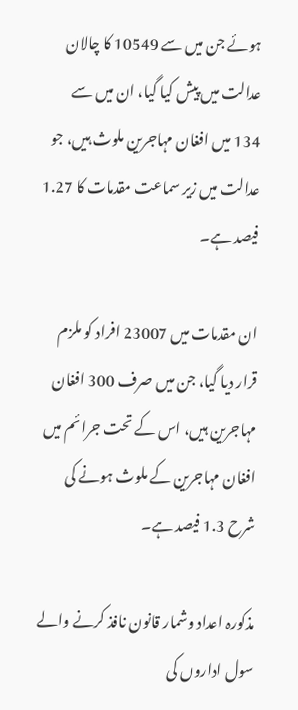ہوئے جن میں سے 10549 کا چالان عدالت میں پیش کیا گیا، ان میں سے 134 میں افغان مہاجرین ملوث ہیں، جو عدالت میں زیر سماعت مقدمات کا 1.27 فیصد ہے۔

ان مقدمات میں 23007 افراد کو ملزم قرار دیا گیا، جن میں صرف 300 افغان مہاجرین ہیں، اس کے تحت جرائم میں افغان مہاجرین کے ملوث ہونے کی شرح 1.3 فیصد ہے۔

مذکورہ اعداد وشمار قانون نافذ کرنے والے سول اداروں کی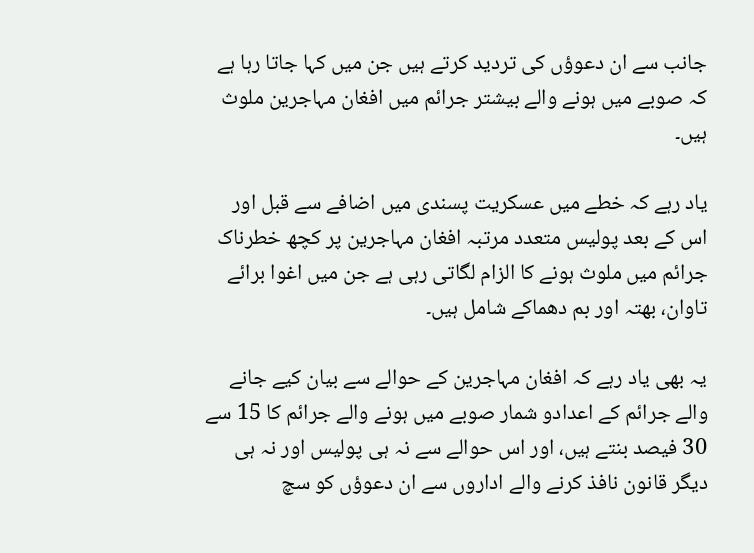جانب سے ان دعوؤں کی تردید کرتے ہیں جن میں کہا جاتا رہا ہے کہ صوبے میں ہونے والے بیشتر جرائم میں افغان مہاجرین ملوث ہیں۔

یاد رہے کہ خطے میں عسکریت پسندی میں اضافے سے قبل اور اس کے بعد پولیس متعدد مرتبہ افغان مہاجرین پر کچھ خطرناک جرائم میں ملوث ہونے کا الزام لگاتی رہی ہے جن میں اغوا برائے تاوان، بھتہ اور بم دھماکے شامل ہیں۔

یہ بھی یاد رہے کہ افغان مہاجرین کے حوالے سے بیان کیے جانے والے جرائم کے اعدادو شمار صوبے میں ہونے والے جرائم کا 15 سے 30 فیصد بنتے ہیں، اور اس حوالے سے نہ ہی پولیس اور نہ ہی دیگر قانون نافذ کرنے والے اداروں سے ان دعوؤں کو سچ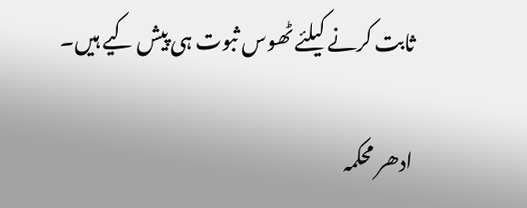ثابت کرنے کیلئے ٹھوس ثبوت ہی پیش کیے ہیں۔

ادھر محکمہ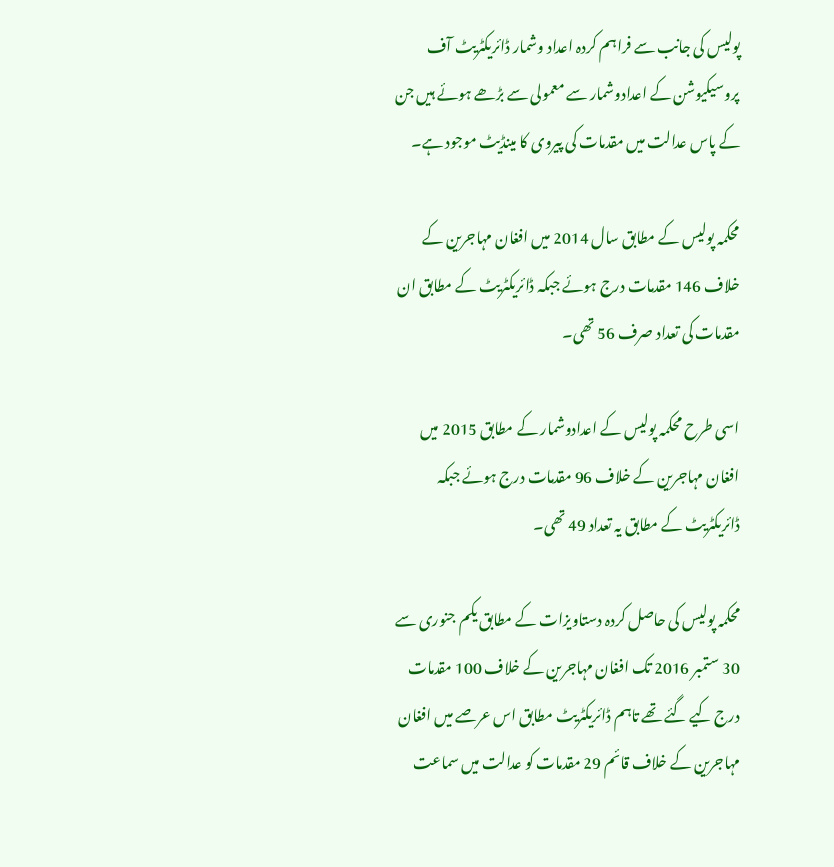پولیس کی جانب سے فراہم کردہ اعداد وشمار ڈائریکٹریٹ آف پروسیکیوشن کے اعدادوشمار سے معمولی سے بڑھے ہوئے ہیں جن کے پاس عدالت میں مقدمات کی پیروی کا مینڈیٹ موجود ہے۔

محکمہ پولیس کے مطابق سال 2014 میں افغان مہاجرین کے خلاف 146 مقدمات درج ہوئے جبکہ ڈائریکٹریٹ کے مطابق ان مقدمات کی تعداد صرف 56 تھی۔

اسی طرح محکمہ پولیس کے اعدادوشمار کے مطابق 2015 میں افغان مہاجرین کے خلاف 96 مقدمات درج ہوئے جبکہ ڈائریکٹریٹ کے مطابق یہ تعداد 49 تھی۔

محکمہ پولیس کی حاصل کردہ دستاویزات کے مطابق یکم جنوری سے 30 ستمبر 2016 تک افغان مہاجرین کے خلاف 100 مقدمات درج کیے گئے تھے تاہم ڈائریکٹریٹ مطابق اس عرصے میں افغان مہاجرین کے خلاف قائم 29 مقدمات کو عدالت میں سماعت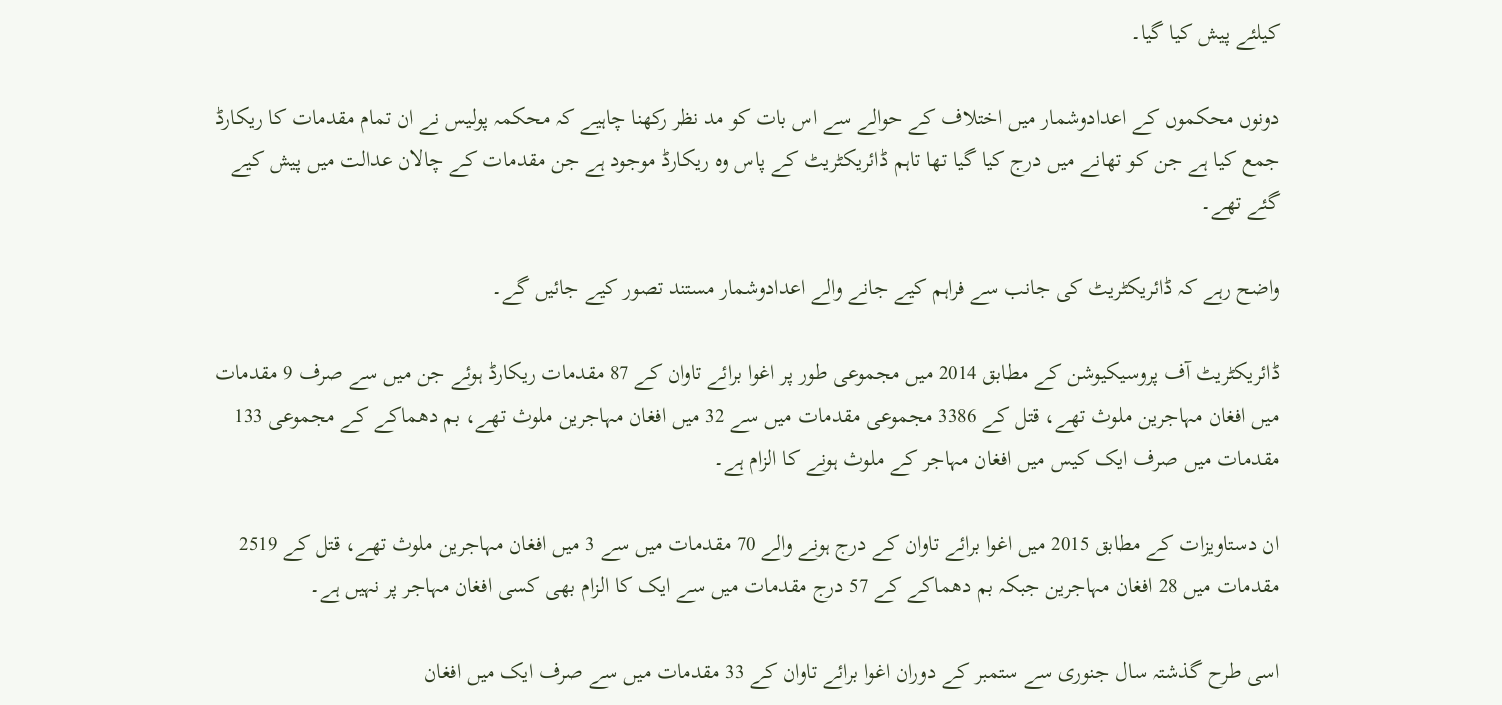کیلئے پیش کیا گیا۔

دونوں محکموں کے اعدادوشمار میں اختلاف کے حوالے سے اس بات کو مد نظر رکھنا چاہیے کہ محکمہ پولیس نے ان تمام مقدمات کا ریکارڈ جمع کیا ہے جن کو تھانے میں درج کیا گیا تھا تاہم ڈائریکٹریٹ کے پاس وہ ریکارڈ موجود ہے جن مقدمات کے چالان عدالت میں پیش کیے گئے تھے۔

واضح رہے کہ ڈائریکٹریٹ کی جانب سے فراہم کیے جانے والے اعدادوشمار مستند تصور کیے جائیں گے۔

ڈائریکٹریٹ آف پروسیکیوشن کے مطابق 2014 میں مجموعی طور پر اغوا برائے تاوان کے 87 مقدمات ریکارڈ ہوئے جن میں سے صرف 9 مقدمات میں افغان مہاجرین ملوث تھے، قتل کے 3386 مجموعی مقدمات میں سے 32 میں افغان مہاجرین ملوث تھے، بم دھماکے کے مجموعی 133 مقدمات میں صرف ایک کیس میں افغان مہاجر کے ملوث ہونے کا الزام ہے۔

ان دستاویزات کے مطابق 2015 میں اغوا برائے تاوان کے درج ہونے والے 70 مقدمات میں سے 3 میں افغان مہاجرین ملوث تھے، قتل کے 2519 مقدمات میں 28 افغان مہاجرین جبکہ بم دھماکے کے 57 درج مقدمات میں سے ایک کا الزام بھی کسی افغان مہاجر پر نہیں ہے۔

اسی طرح گذشتہ سال جنوری سے ستمبر کے دوران اغوا برائے تاوان کے 33 مقدمات میں سے صرف ایک میں افغان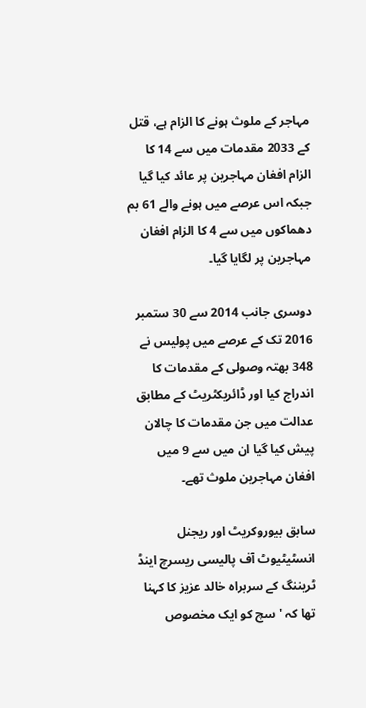مہاجر کے ملوث ہونے کا الزام ہے، قتل کے 2033 مقدمات میں سے 14 کا الزام افغان مہاجرین پر عائد کیا گیا جبکہ اس عرصے میں ہونے والے 61 بم دھماکوں میں سے 4 کا الزام افغان مہاجرین پر لگایا گیا۔

دوسری جانب 2014 سے 30 ستمبر 2016 تک کے عرصے میں پولیس نے 348 بھتہ وصولی کے مقدمات کا اندراج کیا اور ڈائریکٹریٹ کے مطابق عدالت میں جن مقدمات کا چالان پیش کیا گیا ان میں سے 9 میں افغان مہاجرین ملوث تھے۔

سابق بیوروکریٹ اور ریجنل انسٹیٹیوٹ آف پالیسی ریسرچ اینڈ ٹریننگ کے سربراہ خالد عزیز کا کہنا تھا کہ 'سچ کو ایک مخصوص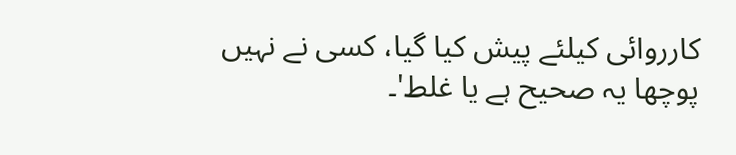کارروائی کیلئے پیش کیا گیا، کسی نے نہیں پوچھا یہ صحیح ہے یا غلط'۔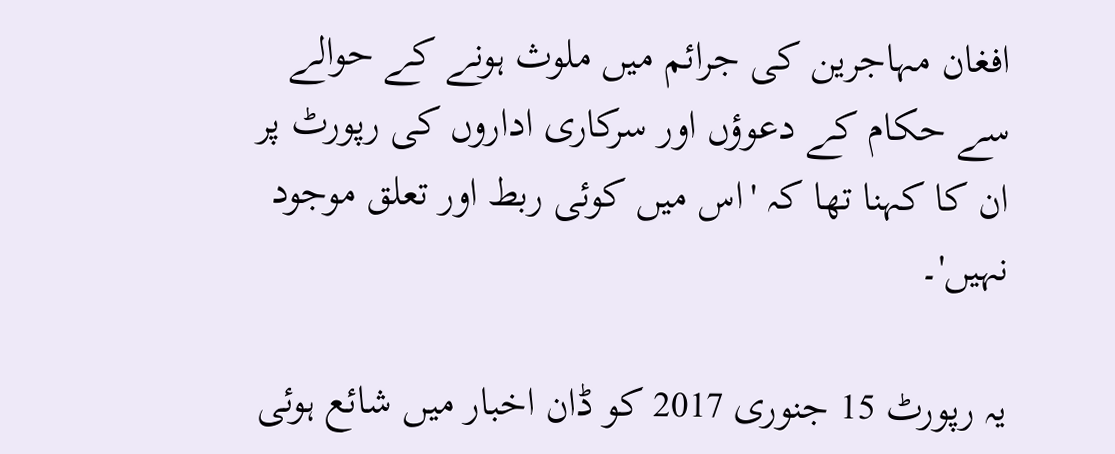افغان مہاجرین کی جرائم میں ملوث ہونے کے حوالے سے حکام کے دعوؤں اور سرکاری اداروں کی رپورٹ پر ان کا کہنا تھا کہ 'اس میں کوئی ربط اور تعلق موجود نہیں'۔

یہ رپورٹ 15 جنوری 2017 کو ڈان اخبار میں شائع ہوئی